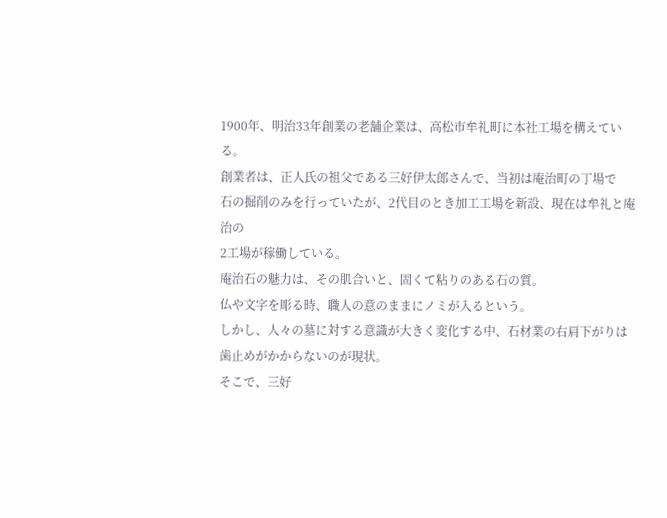1900年、明治33年創業の老舗企業は、高松市牟礼町に本社工場を構えている。
創業者は、正人氏の祖父である三好伊太郎さんで、当初は庵治町の丁場で
石の掘削のみを行っていたが、2代目のとき加工工場を新設、現在は牟礼と庵治の
2工場が稼働している。
庵治石の魅力は、その肌合いと、固くて粘りのある石の質。
仏や文字を彫る時、職人の意のままにノミが入るという。
しかし、人々の墓に対する意識が大きく変化する中、石材業の右肩下がりは
歯止めがかからないのが現状。
そこで、三好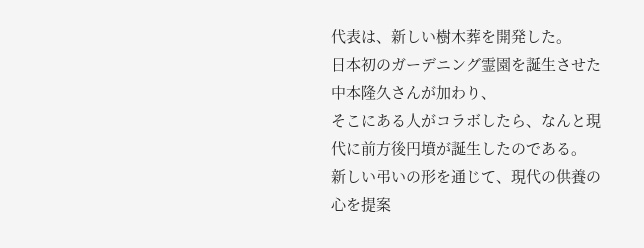代表は、新しい樹木葬を開発した。
日本初のガーデニング霊園を誕生させた中本隆久さんが加わり、
そこにある人がコラボしたら、なんと現代に前方後円墳が誕生したのである。
新しい弔いの形を通じて、現代の供養の心を提案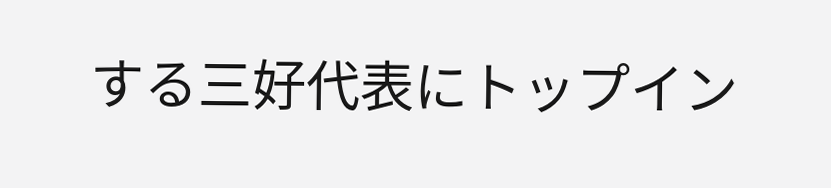する三好代表にトップイン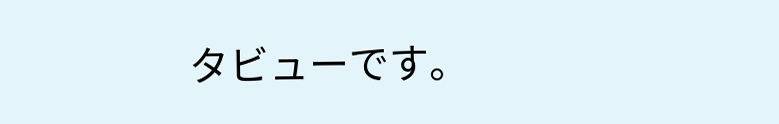タビューです。